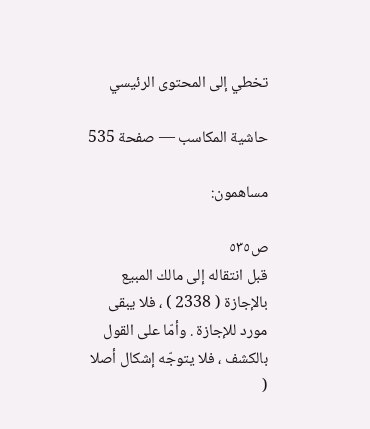تخطي إلى المحتوى الرئيسي

حاشية المكاسب — صفحة 535

مساهمون:

ص٥٣٥
قبل انتقاله إلى مالك المبيع بالإجازة ( 2338 ) ، فلا يبقى مورد للإجازة . وأمّا على القول بالكشف ، فلا يتوجّه إشكال أصلا (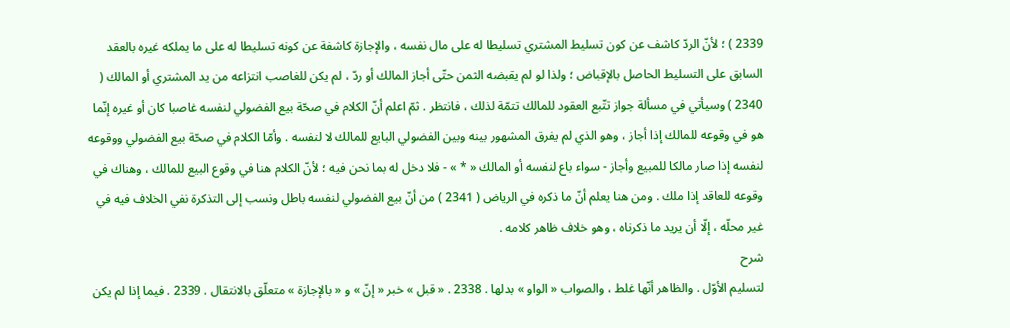2339 ) ؛ لأنّ الردّ كاشف عن كون تسليط المشتري تسليطا له على مال نفسه ، والإجازة كاشفة عن كونه تسليطا له على ما يملكه غيره بالعقد السابق على التسليط الحاصل بالإقباض ؛ ولذا لو لم يقبضه الثمن حتّى أجاز المالك أو ردّ ، لم يكن للغاصب انتزاعه من يد المشتري أو المالك ( 2340 ) وسيأتي في مسألة جواز تتّبع العقود للمالك تتمّة لذلك ، فانتظر . ثمّ اعلم أنّ الكلام في صحّة بيع الفضولي لنفسه غاصبا كان أو غيره إنّما هو في وقوعه للمالك إذا أجاز ، وهو الذي لم يفرق المشهور بينه وبين الفضولي البايع للمالك لا لنفسه . وأمّا الكلام في صحّة بيع الفضولي ووقوعه لنفسه إذا صار مالكا للمبيع وأجاز - سواء باع لنفسه أو المالك « * » - فلا دخل له بما نحن فيه ؛ لأنّ الكلام هنا في وقوع البيع للمالك ، وهناك في وقوعه للعاقد إذا ملك . ومن هنا يعلم أنّ ما ذكره في الرياض ( 2341 ) من أنّ بيع الفضولي لنفسه باطل ونسب إلى التذكرة نفي الخلاف فيه في غير محلّه ، إلّا أن يريد ما ذكرناه ، وهو خلاف ظاهر كلامه .
شرح
لتسليم الأوّل . والظاهر أنّها غلط ، والصواب « الواو » بدلها . 2338 . « قبل » خبر « إنّ » و « بالإجازة » متعلّق بالانتقال . 2339 . فيما إذا لم يكن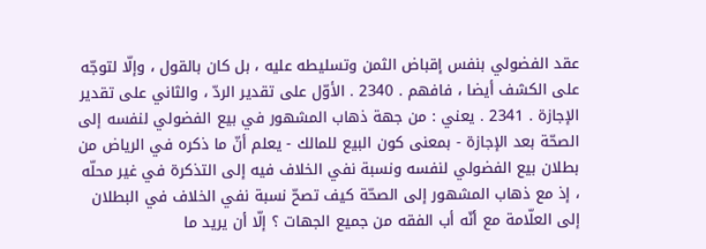عقد الفضولي بنفس إقباض الثمن وتسليطه عليه ، بل كان بالقول ، وإلّا لتوجّه على الكشف أيضا ، فافهم . 2340 . الأوّل على تقدير الردّ ، والثاني على تقدير الإجازة . 2341 . يعني : من جهة ذهاب المشهور في بيع الفضولي لنفسه إلى الصحّة بعد الإجازة - بمعنى كون البيع للمالك - يعلم أنّ ما ذكره في الرياض من بطلان بيع الفضولي لنفسه ونسبة نفي الخلاف فيه إلى التذكرة في غير محلّه ، إذ مع ذهاب المشهور إلى الصحّة كيف تصحّ نسبة نفي الخلاف في البطلان إلى العلّامة مع أنّه أب الفقه من جميع الجهات ؟ إلّا أن يريد ما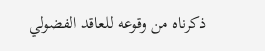ذكرناه من وقوعه للعاقد الفضولي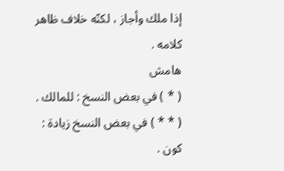إذا ملك وأجاز ، لكنّه خلاف ظاهر كلامه .
هامش
( * ) في بعض النسخ : للمالك . ( * * ) في بعض النسخ زيادة : كون .